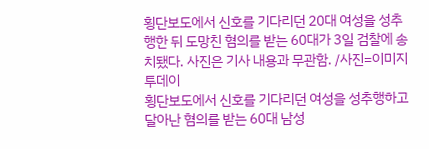횡단보도에서 신호를 기다리던 20대 여성을 성추행한 뒤 도망친 혐의를 받는 60대가 3일 검찰에 송치됐다. 사진은 기사 내용과 무관함. /사진=이미지투데이
횡단보도에서 신호를 기다리던 여성을 성추행하고 달아난 혐의를 받는 60대 남성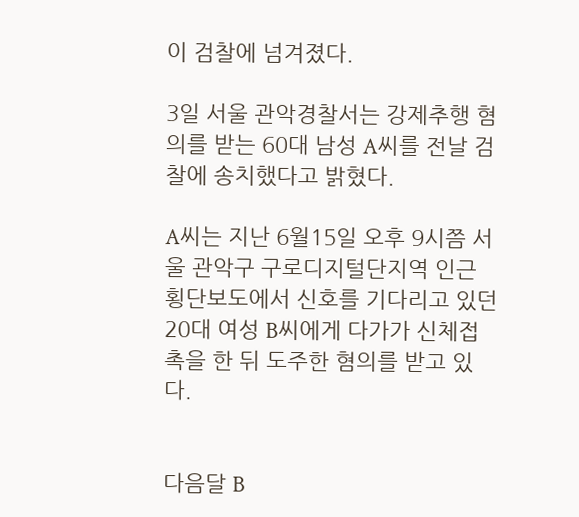이 검찰에 넘겨졌다.

3일 서울 관악경찰서는 강제추행 혐의를 받는 60대 남성 A씨를 전날 검찰에 송치했다고 밝혔다.

A씨는 지난 6월15일 오후 9시쯤 서울 관악구 구로디지털단지역 인근 횡단보도에서 신호를 기다리고 있던 20대 여성 B씨에게 다가가 신체접촉을 한 뒤 도주한 혐의를 받고 있다.


다음달 B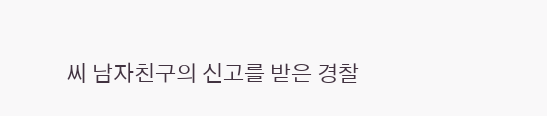씨 남자친구의 신고를 받은 경찰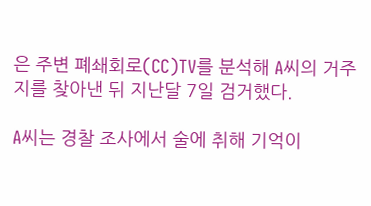은 주변 폐쇄회로(CC)TV를 분석해 A씨의 거주지를 찾아낸 뒤 지난달 7일 검거했다.

A씨는 경찰 조사에서 술에 취해 기억이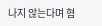나지 않는다며 혐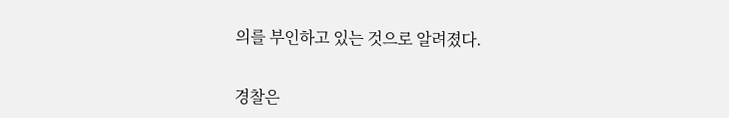의를 부인하고 있는 것으로 알려졌다.


경찰은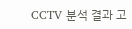CCTV 분석 결과 고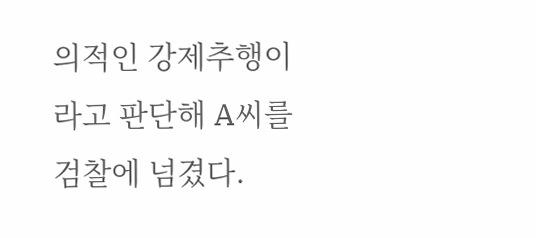의적인 강제추행이라고 판단해 A씨를 검찰에 넘겼다.